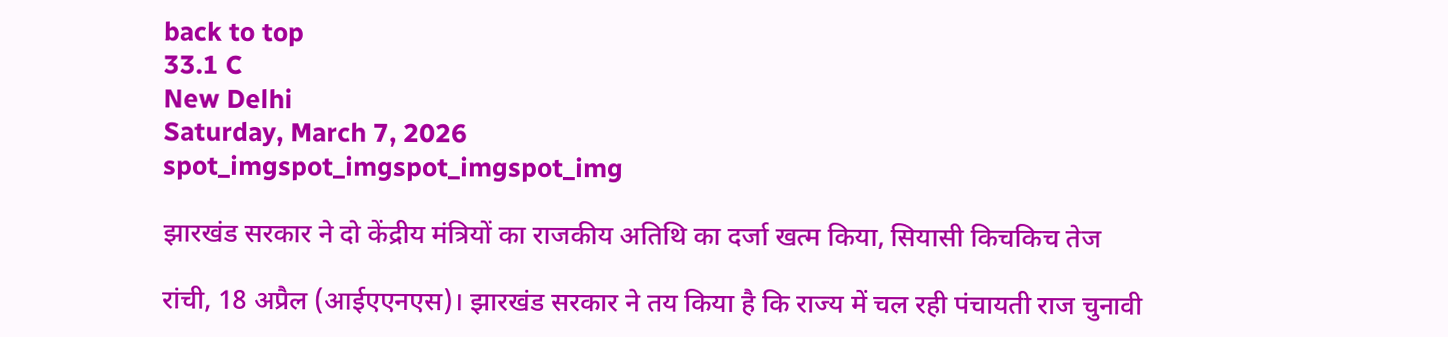back to top
33.1 C
New Delhi
Saturday, March 7, 2026
spot_imgspot_imgspot_imgspot_img

झारखंड सरकार ने दो केंद्रीय मंत्रियों का राजकीय अतिथि का दर्जा खत्म किया, सियासी किचकिच तेज

रांची, 18 अप्रैल (आईएएनएस)। झारखंड सरकार ने तय किया है कि राज्य में चल रही पंचायती राज चुनावी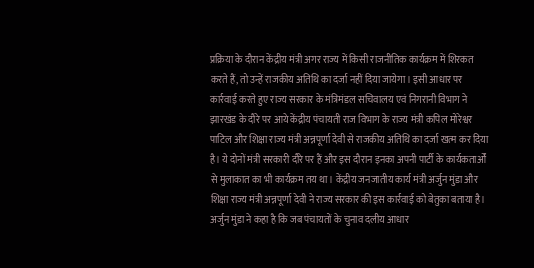प्रक्रिया के दौरान केंद्रीय मंत्री अगर राज्य में किसी राजनीतिक कार्यक्रम में शिरकत करते हैं, तो उन्हें राजकीय अतिथि का दर्जा नहीं दिया जायेगा। इसी आधार पर कार्रवाई करते हुए राज्य सरकार के मंत्रिमंडल सचिवालय एवं निगरानी विभाग ने झारखंड के दौरे पर आये केंद्रीय पंचायती राज विभाग के राज्य मंत्री कपिल मोरेश्वर पाटिल और शिक्षा राज्य मंत्री अन्नपूर्णा देवी से राजकीय अतिथि का दर्जा खत्म कर दिया है। ये दोनों मंत्री सरकारी दौरे पर हैं और इस दौरान इनका अपनी पार्टी के कार्यकतार्ओं से मुलाकात का भी कार्यक्रम तय था। केंद्रीय जनजातीय कार्य मंत्री अर्जुन मुंडा और शिक्षा राज्य मंत्री अन्नपूर्णा देवी ने राज्य सरकार की इस कार्रवाई को बेतुका बताया है। अर्जुन मुंडा ने कहा है कि जब पंचायतों के चुनाव दलीय आधार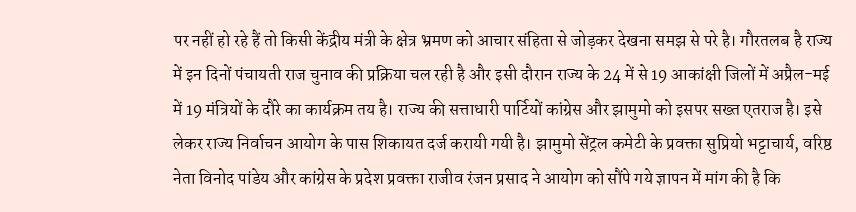पर नहीं हो रहे हैं तो किसी केंद्रीय मंत्री के क्षेत्र भ्रमण को आचार संहिता से जोड़कर देखना समझ से परे है। गौरतलब है राज्य में इन दिनों पंचायती राज चुनाव की प्रक्रिया चल रही है और इसी दौरान राज्य के 24 में से 19 आकांक्षी जिलों में अप्रैल-मई में 19 मंत्रियों के दौरे का कार्यक्रम तय है। राज्य की सत्ताधारी पार्टियों कांग्रेस और झामुमो को इसपर सख्त एतराज है। इसे लेकर राज्य निर्वाचन आयोग के पास शिकायत दर्ज करायी गयी है। झामुमो सेंट्रल कमेटी के प्रवक्ता सुप्रियो भट्टाचार्य, वरिष्ठ नेता विनोद पांडेय और कांग्रेस के प्रदेश प्रवक्ता राजीव रंजन प्रसाद ने आयोग को सौंपे गये ज्ञापन में मांग की है कि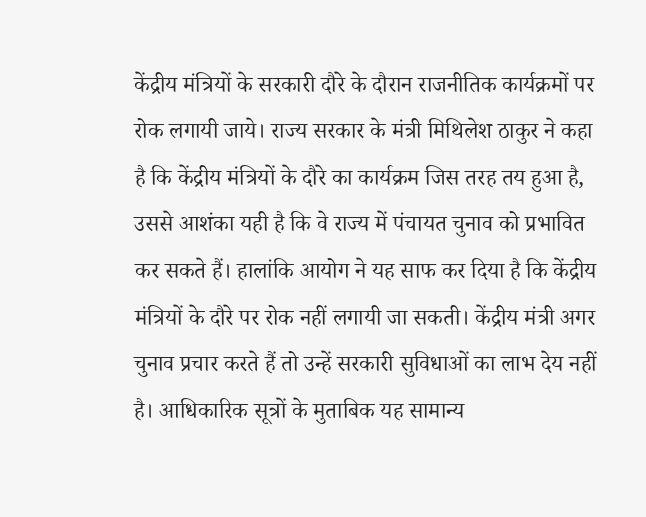केंद्रीय मंत्रियों के सरकारी दौरे के दौरान राजनीतिक कार्यक्रमों पर रोक लगायी जाये। राज्य सरकार के मंत्री मिथिलेश ठाकुर ने कहा है कि केंद्रीय मंत्रियों के दौरे का कार्यक्रम जिस तरह तय हुआ है, उससे आशंका यही है कि वे राज्य में पंचायत चुनाव को प्रभावित कर सकते हैं। हालांकि आयोग ने यह साफ कर दिया है कि केंद्रीय मंत्रियों के दौरे पर रोक नहीं लगायी जा सकती। केंद्रीय मंत्री अगर चुनाव प्रचार करते हैं तो उन्हें सरकारी सुविधाओं का लाभ देय नहीं है। आधिकारिक सूत्रों के मुताबिक यह सामान्य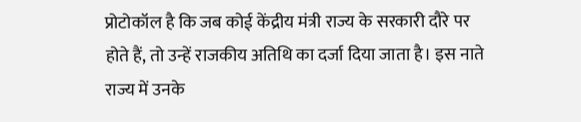प्रोटोकॉल है कि जब कोई केंद्रीय मंत्री राज्य के सरकारी दौरे पर होते हैं, तो उन्हें राजकीय अतिथि का दर्जा दिया जाता है। इस नाते राज्य में उनके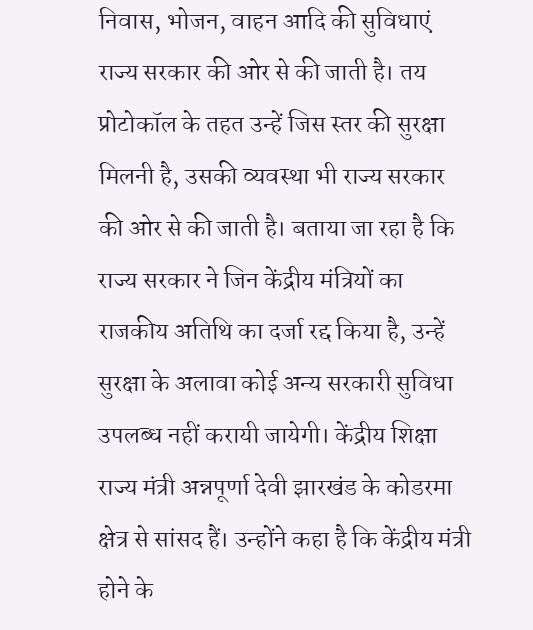निवास, भोजन, वाहन आदि की सुविधाएं राज्य सरकार की ओर से की जाती है। तय प्रोटोकॉल के तहत उन्हें जिस स्तर की सुरक्षा मिलनी है, उसकी व्यवस्था भी राज्य सरकार की ओर से की जाती है। बताया जा रहा है कि राज्य सरकार ने जिन केंद्रीय मंत्रियों का राजकीय अतिथि का दर्जा रद्द किया है, उन्हें सुरक्षा के अलावा कोई अन्य सरकारी सुविधा उपलब्ध नहीं करायी जायेगी। केंद्रीय शिक्षा राज्य मंत्री अन्नपूर्णा देवी झारखंड के कोडरमा क्षेत्र से सांसद हैं। उन्होंने कहा है कि केंद्रीय मंत्री होने के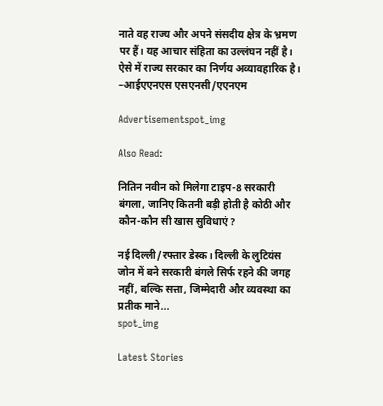नाते वह राज्य और अपने संसदीय क्षेत्र के भ्रमण पर हैं। यह आचार संहिता का उल्लंघन नहीं है। ऐसे में राज्य सरकार का निर्णय अव्यावहारिक है। –आईएएनएस एसएनसी/एएनएम

Advertisementspot_img

Also Read:

नितिन नवीन को मिलेगा टाइप-8 सरकारी बंगला, जानिए कितनी बड़ी होती है कोठी और कौन-कौन सी खास सुविधाएं?

नई दिल्ली/रफ्तार डेस्क। दिल्ली के लुटियंस जोन में बने सरकारी बंगले सिर्फ रहने की जगह नहीं, बल्कि सत्ता, जिम्मेदारी और व्यवस्था का प्रतीक माने...
spot_img

Latest Stories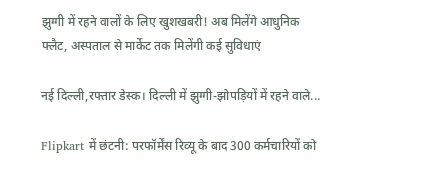झुग्गी में रहने वालों के लिए खुशखबरी! अब मिलेंगे आधुनिक फ्लैट, अस्पताल से मार्केट तक मिलेंगी कई सुविधाएं

नई दिल्ली,रफ्तार डेस्क। दिल्ली में झुग्गी-झोपड़ियों में रहने वाले...

Flipkart में छंटनी: परफॉर्मेंस रिव्यू के बाद 300 कर्मचारियों को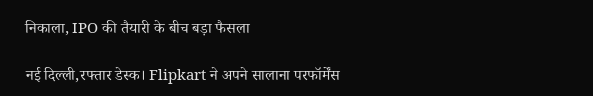निकाला, IPO की तैयारी के बीच बड़ा फैसला

नई दिल्ली,रफ्तार डेस्क। Flipkart ने अपने सालाना परफॉर्मेंस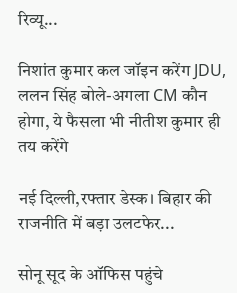रिव्यू...

निशांत कुमार कल जॉइन करेंग JDU, ललन सिंह बोले-अगला CM कौन होगा, ये फैसला भी नीतीश कुमार ही तय करेंगे

नई दिल्ली,रफ्तार डेस्क। बिहार की राजनीति में बड़ा उलटफेर...

सोनू सूद के ऑफिस पहुंचे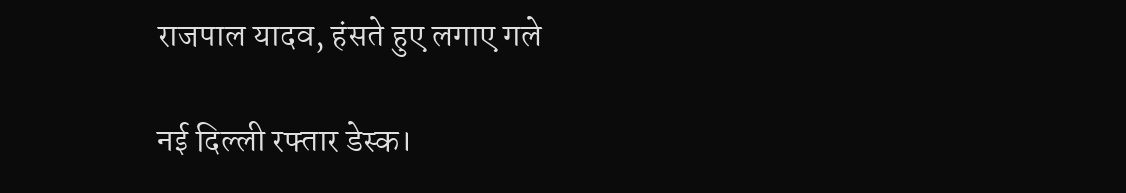राजपाल यादव, हंसते हुए लगाए गले

नई दिल्ली रफ्तार डेस्क।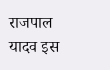राजपाल यादव इस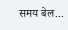समय बेल...